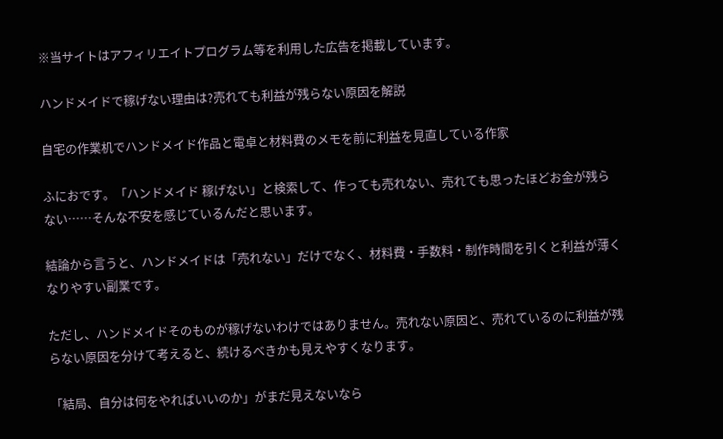※当サイトはアフィリエイトプログラム等を利用した広告を掲載しています。

ハンドメイドで稼げない理由は?売れても利益が残らない原因を解説

自宅の作業机でハンドメイド作品と電卓と材料費のメモを前に利益を見直している作家

ふにおです。「ハンドメイド 稼げない」と検索して、作っても売れない、売れても思ったほどお金が残らない……そんな不安を感じているんだと思います。

結論から言うと、ハンドメイドは「売れない」だけでなく、材料費・手数料・制作時間を引くと利益が薄くなりやすい副業です。

ただし、ハンドメイドそのものが稼げないわけではありません。売れない原因と、売れているのに利益が残らない原因を分けて考えると、続けるべきかも見えやすくなります。

「結局、自分は何をやればいいのか」がまだ見えないなら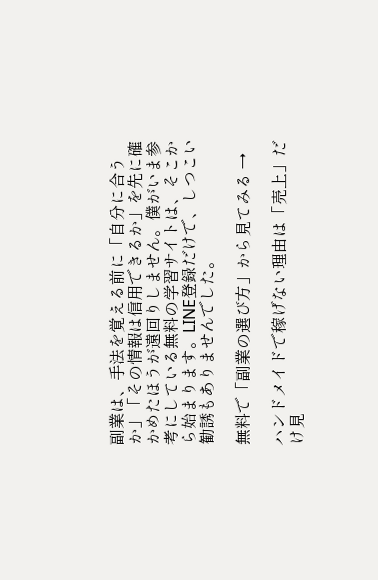副業は、手法を覚える前に「自分に合うか」「その情報は信用できるか」を先に確かめたほうが遠回りしません。僕がいま参考にしている無料の学習サイトは、そこから始まります。LINE登録だけで、しつこい勧誘もありませんでした。

無料で「副業の選び方」から見てみる →

ハンドメイドで稼げない理由は「売上」だけ見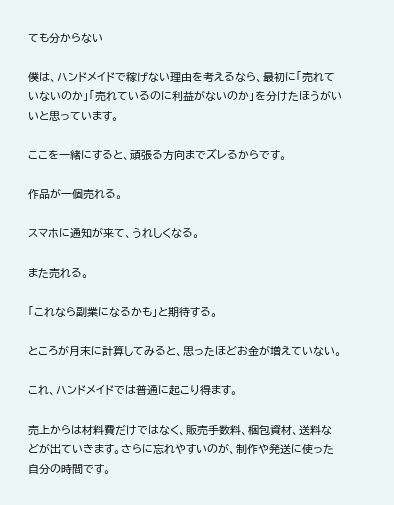ても分からない

僕は、ハンドメイドで稼げない理由を考えるなら、最初に「売れていないのか」「売れているのに利益がないのか」を分けたほうがいいと思っています。

ここを一緒にすると、頑張る方向までズレるからです。

作品が一個売れる。

スマホに通知が来て、うれしくなる。

また売れる。

「これなら副業になるかも」と期待する。

ところが月末に計算してみると、思ったほどお金が増えていない。

これ、ハンドメイドでは普通に起こり得ます。

売上からは材料費だけではなく、販売手数料、梱包資材、送料などが出ていきます。さらに忘れやすいのが、制作や発送に使った自分の時間です。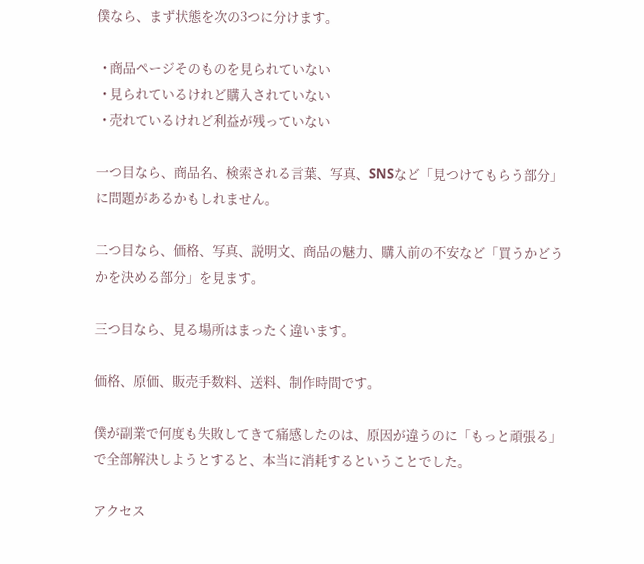僕なら、まず状態を次の3つに分けます。

  • 商品ページそのものを見られていない
  • 見られているけれど購入されていない
  • 売れているけれど利益が残っていない

一つ目なら、商品名、検索される言葉、写真、SNSなど「見つけてもらう部分」に問題があるかもしれません。

二つ目なら、価格、写真、説明文、商品の魅力、購入前の不安など「買うかどうかを決める部分」を見ます。

三つ目なら、見る場所はまったく違います。

価格、原価、販売手数料、送料、制作時間です。

僕が副業で何度も失敗してきて痛感したのは、原因が違うのに「もっと頑張る」で全部解決しようとすると、本当に消耗するということでした。

アクセス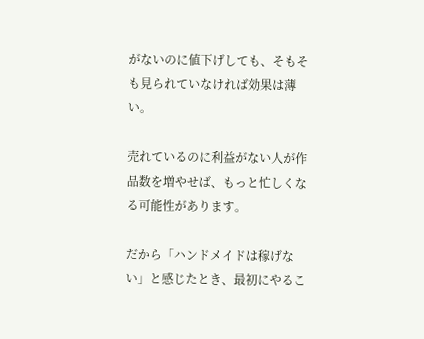がないのに値下げしても、そもそも見られていなければ効果は薄い。

売れているのに利益がない人が作品数を増やせば、もっと忙しくなる可能性があります。

だから「ハンドメイドは稼げない」と感じたとき、最初にやるこ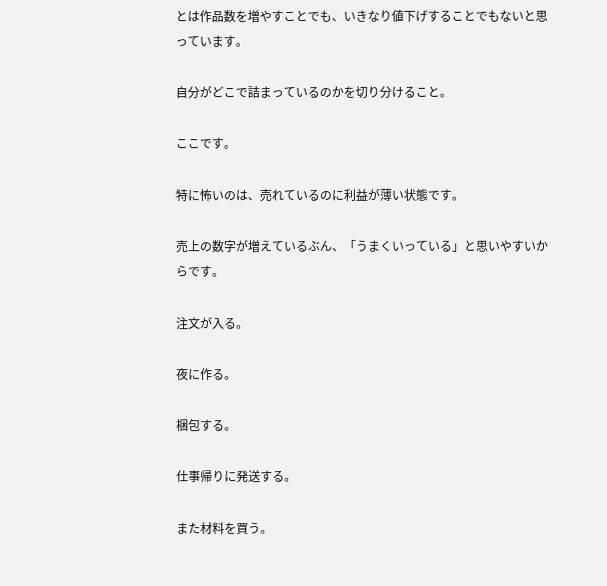とは作品数を増やすことでも、いきなり値下げすることでもないと思っています。

自分がどこで詰まっているのかを切り分けること。

ここです。

特に怖いのは、売れているのに利益が薄い状態です。

売上の数字が増えているぶん、「うまくいっている」と思いやすいからです。

注文が入る。

夜に作る。

梱包する。

仕事帰りに発送する。

また材料を買う。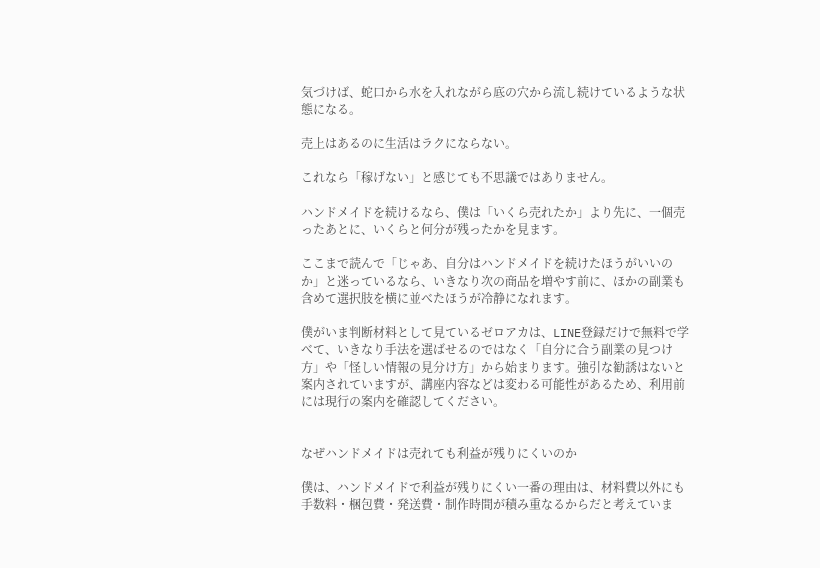気づけば、蛇口から水を入れながら底の穴から流し続けているような状態になる。

売上はあるのに生活はラクにならない。

これなら「稼げない」と感じても不思議ではありません。

ハンドメイドを続けるなら、僕は「いくら売れたか」より先に、一個売ったあとに、いくらと何分が残ったかを見ます。

ここまで読んで「じゃあ、自分はハンドメイドを続けたほうがいいのか」と迷っているなら、いきなり次の商品を増やす前に、ほかの副業も含めて選択肢を横に並べたほうが冷静になれます。

僕がいま判断材料として見ているゼロアカは、LINE登録だけで無料で学べて、いきなり手法を選ばせるのではなく「自分に合う副業の見つけ方」や「怪しい情報の見分け方」から始まります。強引な勧誘はないと案内されていますが、講座内容などは変わる可能性があるため、利用前には現行の案内を確認してください。


なぜハンドメイドは売れても利益が残りにくいのか

僕は、ハンドメイドで利益が残りにくい一番の理由は、材料費以外にも手数料・梱包費・発送費・制作時間が積み重なるからだと考えていま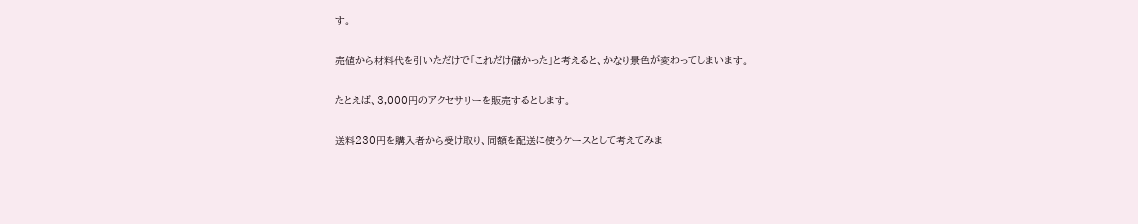す。

売値から材料代を引いただけで「これだけ儲かった」と考えると、かなり景色が変わってしまいます。

たとえば、3,000円のアクセサリーを販売するとします。

送料230円を購入者から受け取り、同額を配送に使うケースとして考えてみま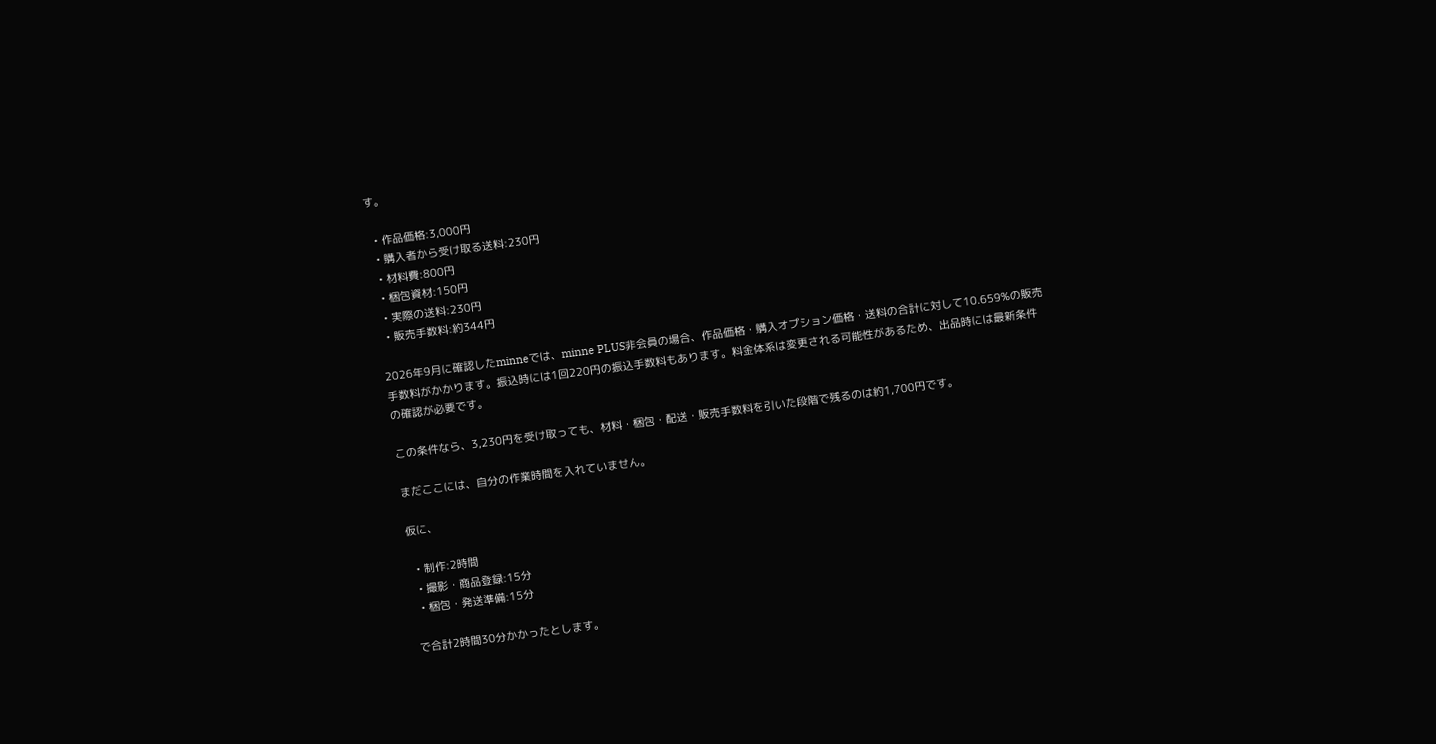す。

  • 作品価格:3,000円
  • 購入者から受け取る送料:230円
  • 材料費:800円
  • 梱包資材:150円
  • 実際の送料:230円
  • 販売手数料:約344円

2026年9月に確認したminneでは、minne PLUS非会員の場合、作品価格・購入オプション価格・送料の合計に対して10.659%の販売手数料がかかります。振込時には1回220円の振込手数料もあります。料金体系は変更される可能性があるため、出品時には最新条件の確認が必要です。

この条件なら、3,230円を受け取っても、材料・梱包・配送・販売手数料を引いた段階で残るのは約1,700円です。

まだここには、自分の作業時間を入れていません。

仮に、

  • 制作:2時間
  • 撮影・商品登録:15分
  • 梱包・発送準備:15分

で合計2時間30分かかったとします。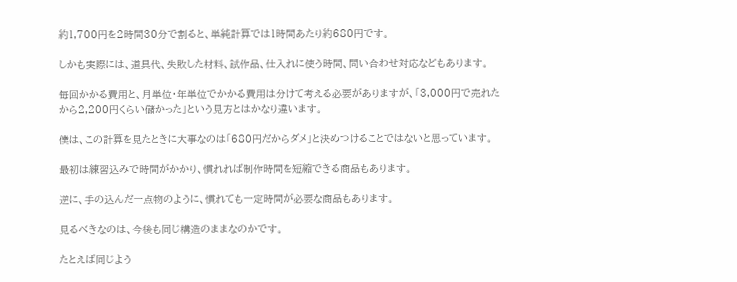約1,700円を2時間30分で割ると、単純計算では1時間あたり約680円です。

しかも実際には、道具代、失敗した材料、試作品、仕入れに使う時間、問い合わせ対応などもあります。

毎回かかる費用と、月単位・年単位でかかる費用は分けて考える必要がありますが、「3,000円で売れたから2,200円くらい儲かった」という見方とはかなり違います。

僕は、この計算を見たときに大事なのは「680円だからダメ」と決めつけることではないと思っています。

最初は練習込みで時間がかかり、慣れれば制作時間を短縮できる商品もあります。

逆に、手の込んだ一点物のように、慣れても一定時間が必要な商品もあります。

見るべきなのは、今後も同じ構造のままなのかです。

たとえば同じよう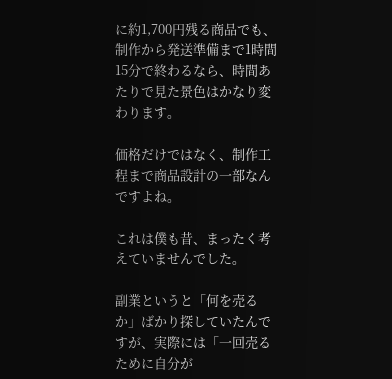に約1,700円残る商品でも、制作から発送準備まで1時間15分で終わるなら、時間あたりで見た景色はかなり変わります。

価格だけではなく、制作工程まで商品設計の一部なんですよね。

これは僕も昔、まったく考えていませんでした。

副業というと「何を売るか」ばかり探していたんですが、実際には「一回売るために自分が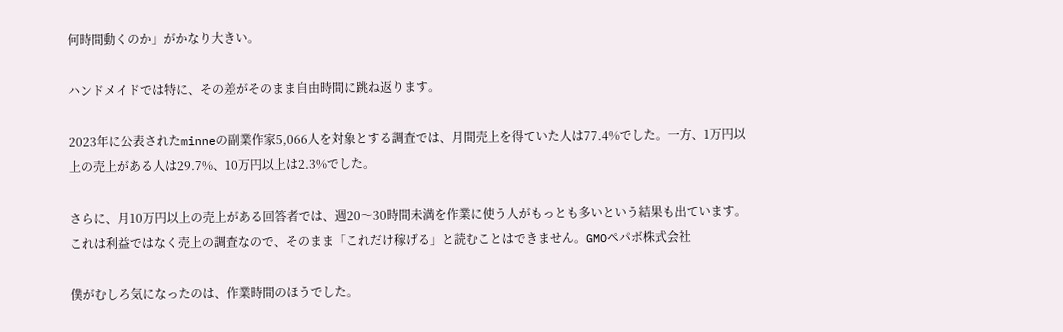何時間動くのか」がかなり大きい。

ハンドメイドでは特に、その差がそのまま自由時間に跳ね返ります。

2023年に公表されたminneの副業作家5,066人を対象とする調査では、月間売上を得ていた人は77.4%でした。一方、1万円以上の売上がある人は29.7%、10万円以上は2.3%でした。

さらに、月10万円以上の売上がある回答者では、週20〜30時間未満を作業に使う人がもっとも多いという結果も出ています。これは利益ではなく売上の調査なので、そのまま「これだけ稼げる」と読むことはできません。GMOペパボ株式会社

僕がむしろ気になったのは、作業時間のほうでした。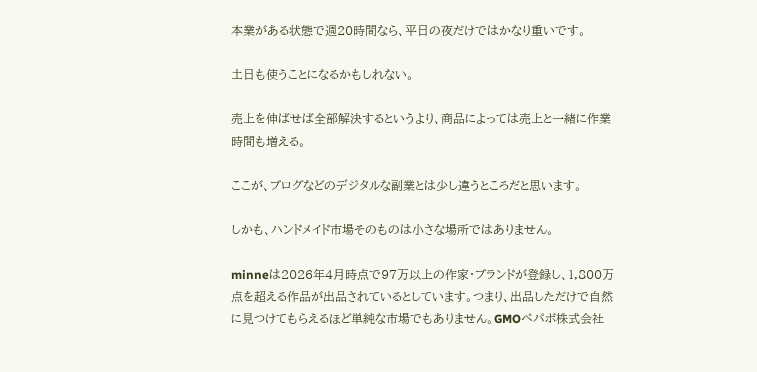本業がある状態で週20時間なら、平日の夜だけではかなり重いです。

土日も使うことになるかもしれない。

売上を伸ばせば全部解決するというより、商品によっては売上と一緒に作業時間も増える。

ここが、ブログなどのデジタルな副業とは少し違うところだと思います。

しかも、ハンドメイド市場そのものは小さな場所ではありません。

minneは2026年4月時点で97万以上の作家・ブランドが登録し、1,800万点を超える作品が出品されているとしています。つまり、出品しただけで自然に見つけてもらえるほど単純な市場でもありません。GMOペパボ株式会社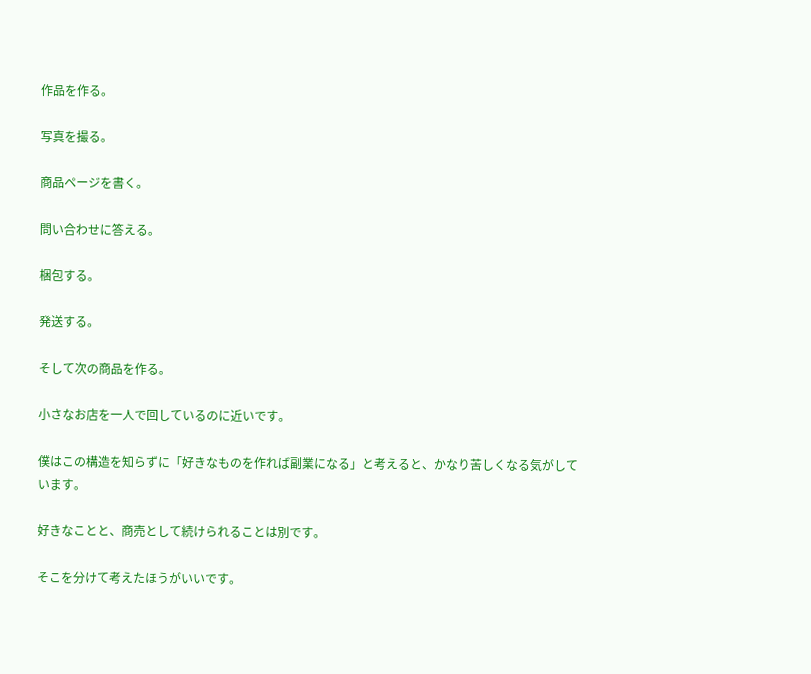作品を作る。

写真を撮る。

商品ページを書く。

問い合わせに答える。

梱包する。

発送する。

そして次の商品を作る。

小さなお店を一人で回しているのに近いです。

僕はこの構造を知らずに「好きなものを作れば副業になる」と考えると、かなり苦しくなる気がしています。

好きなことと、商売として続けられることは別です。

そこを分けて考えたほうがいいです。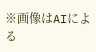※画像はAIによる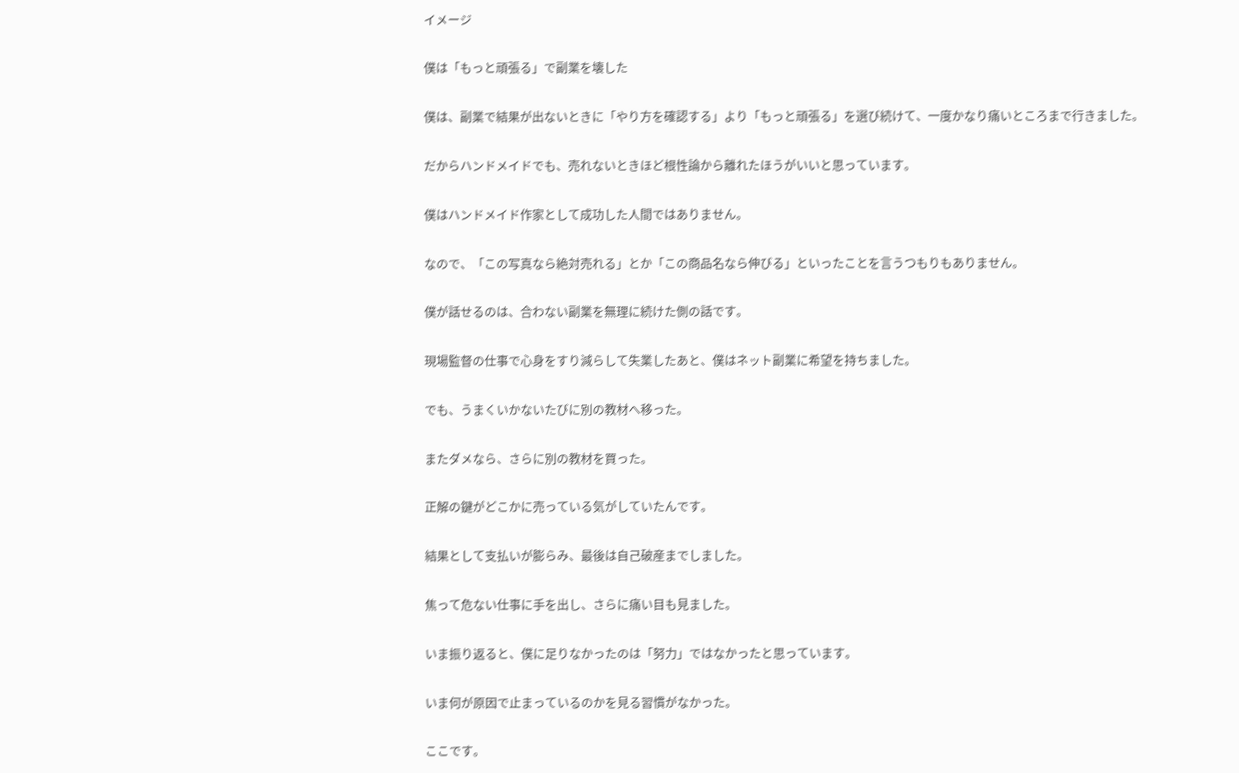イメージ

僕は「もっと頑張る」で副業を壊した

僕は、副業で結果が出ないときに「やり方を確認する」より「もっと頑張る」を選び続けて、一度かなり痛いところまで行きました。

だからハンドメイドでも、売れないときほど根性論から離れたほうがいいと思っています。

僕はハンドメイド作家として成功した人間ではありません。

なので、「この写真なら絶対売れる」とか「この商品名なら伸びる」といったことを言うつもりもありません。

僕が話せるのは、合わない副業を無理に続けた側の話です。

現場監督の仕事で心身をすり減らして失業したあと、僕はネット副業に希望を持ちました。

でも、うまくいかないたびに別の教材へ移った。

またダメなら、さらに別の教材を買った。

正解の鍵がどこかに売っている気がしていたんです。

結果として支払いが膨らみ、最後は自己破産までしました。

焦って危ない仕事に手を出し、さらに痛い目も見ました。

いま振り返ると、僕に足りなかったのは「努力」ではなかったと思っています。

いま何が原因で止まっているのかを見る習慣がなかった。

ここです。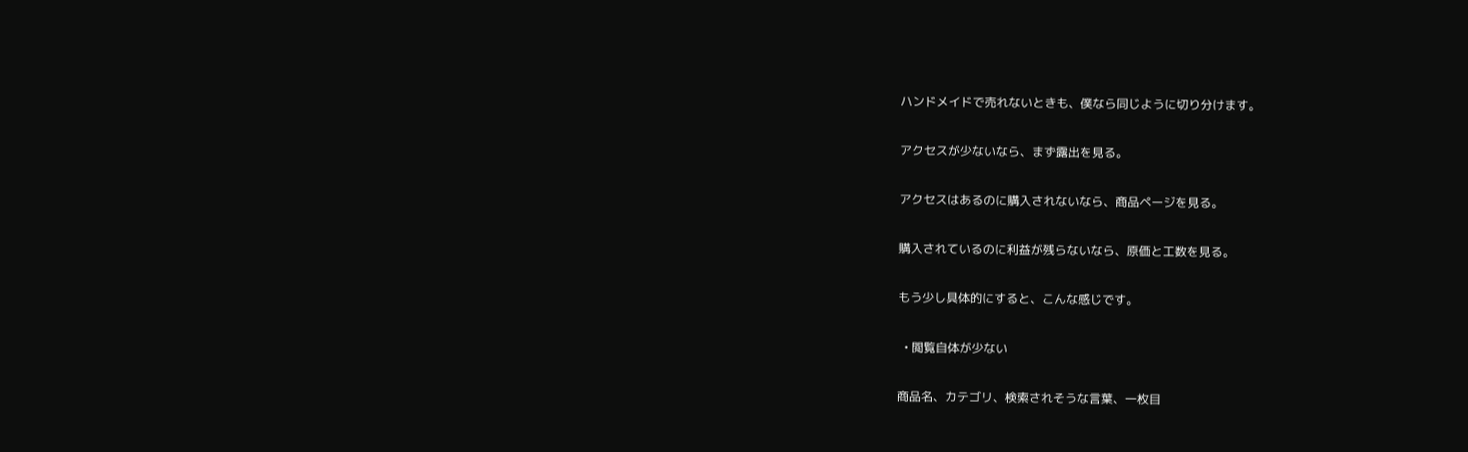ハンドメイドで売れないときも、僕なら同じように切り分けます。

アクセスが少ないなら、まず露出を見る。

アクセスはあるのに購入されないなら、商品ページを見る。

購入されているのに利益が残らないなら、原価と工数を見る。

もう少し具体的にすると、こんな感じです。

  • 閲覧自体が少ない

商品名、カテゴリ、検索されそうな言葉、一枚目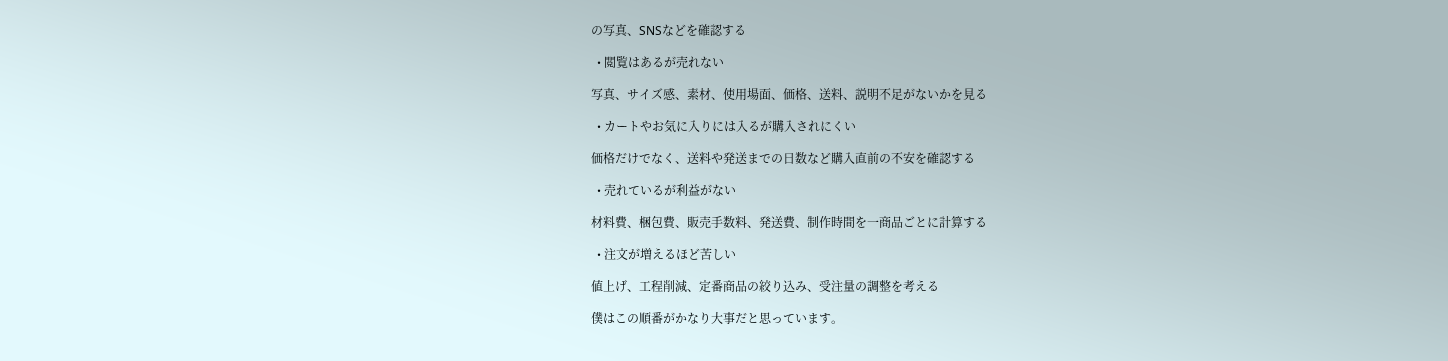の写真、SNSなどを確認する

  • 閲覧はあるが売れない

写真、サイズ感、素材、使用場面、価格、送料、説明不足がないかを見る

  • カートやお気に入りには入るが購入されにくい

価格だけでなく、送料や発送までの日数など購入直前の不安を確認する

  • 売れているが利益がない

材料費、梱包費、販売手数料、発送費、制作時間を一商品ごとに計算する

  • 注文が増えるほど苦しい

値上げ、工程削減、定番商品の絞り込み、受注量の調整を考える

僕はこの順番がかなり大事だと思っています。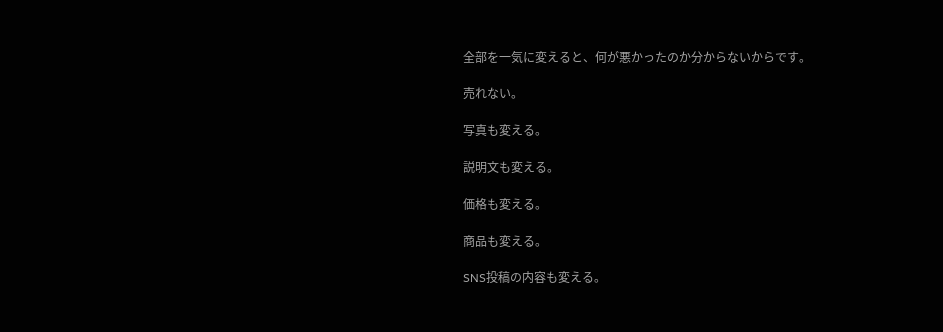全部を一気に変えると、何が悪かったのか分からないからです。

売れない。

写真も変える。

説明文も変える。

価格も変える。

商品も変える。

SNS投稿の内容も変える。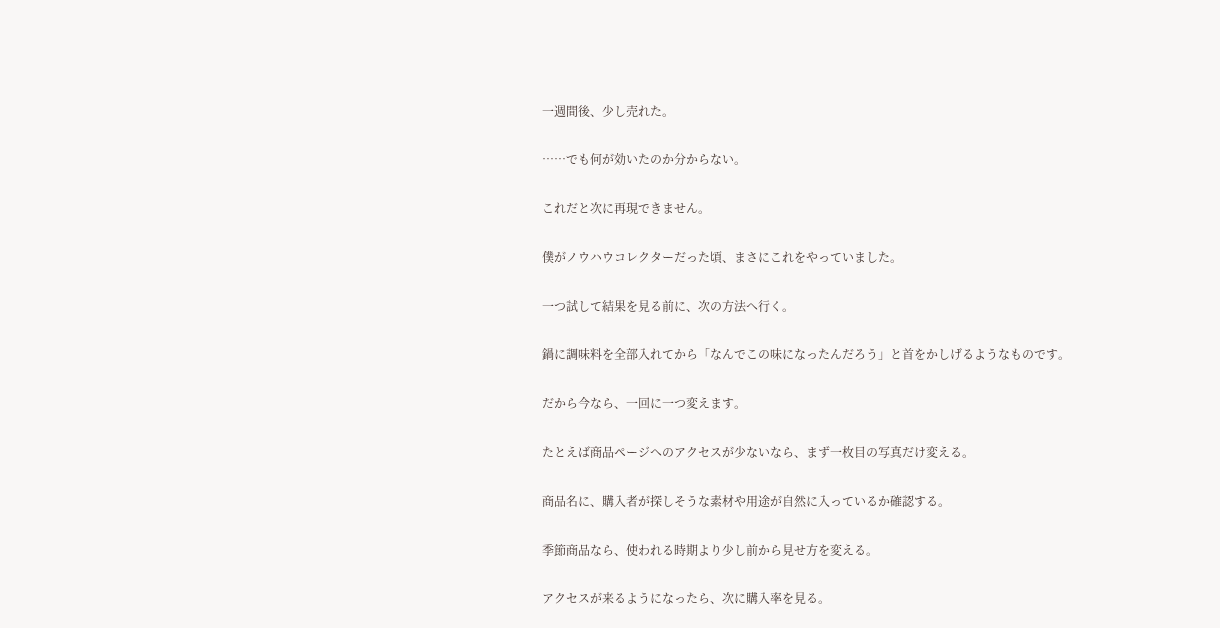一週間後、少し売れた。

……でも何が効いたのか分からない。

これだと次に再現できません。

僕がノウハウコレクターだった頃、まさにこれをやっていました。

一つ試して結果を見る前に、次の方法へ行く。

鍋に調味料を全部入れてから「なんでこの味になったんだろう」と首をかしげるようなものです。

だから今なら、一回に一つ変えます。

たとえば商品ページへのアクセスが少ないなら、まず一枚目の写真だけ変える。

商品名に、購入者が探しそうな素材や用途が自然に入っているか確認する。

季節商品なら、使われる時期より少し前から見せ方を変える。

アクセスが来るようになったら、次に購入率を見る。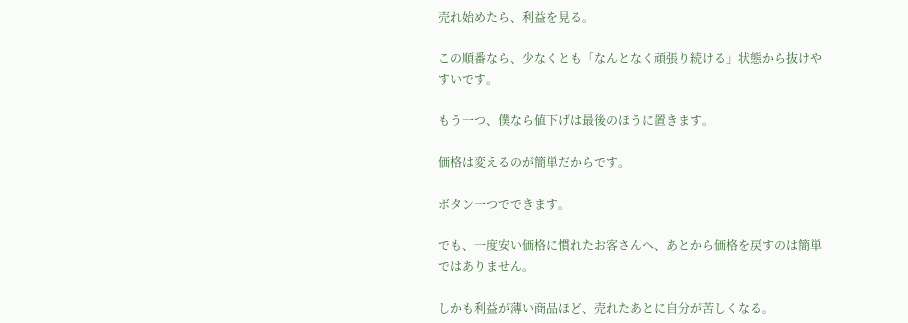売れ始めたら、利益を見る。

この順番なら、少なくとも「なんとなく頑張り続ける」状態から抜けやすいです。

もう一つ、僕なら値下げは最後のほうに置きます。

価格は変えるのが簡単だからです。

ボタン一つでできます。

でも、一度安い価格に慣れたお客さんへ、あとから価格を戻すのは簡単ではありません。

しかも利益が薄い商品ほど、売れたあとに自分が苦しくなる。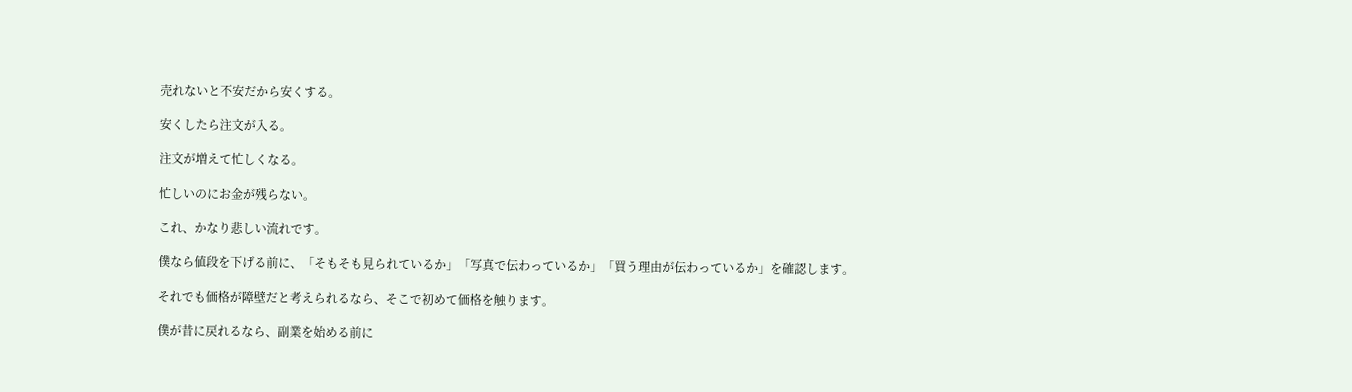売れないと不安だから安くする。

安くしたら注文が入る。

注文が増えて忙しくなる。

忙しいのにお金が残らない。

これ、かなり悲しい流れです。

僕なら値段を下げる前に、「そもそも見られているか」「写真で伝わっているか」「買う理由が伝わっているか」を確認します。

それでも価格が障壁だと考えられるなら、そこで初めて価格を触ります。

僕が昔に戻れるなら、副業を始める前に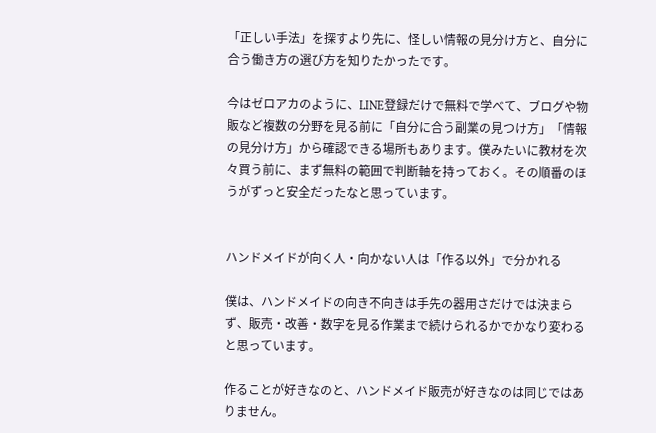「正しい手法」を探すより先に、怪しい情報の見分け方と、自分に合う働き方の選び方を知りたかったです。

今はゼロアカのように、LINE登録だけで無料で学べて、ブログや物販など複数の分野を見る前に「自分に合う副業の見つけ方」「情報の見分け方」から確認できる場所もあります。僕みたいに教材を次々買う前に、まず無料の範囲で判断軸を持っておく。その順番のほうがずっと安全だったなと思っています。


ハンドメイドが向く人・向かない人は「作る以外」で分かれる

僕は、ハンドメイドの向き不向きは手先の器用さだけでは決まらず、販売・改善・数字を見る作業まで続けられるかでかなり変わると思っています。

作ることが好きなのと、ハンドメイド販売が好きなのは同じではありません。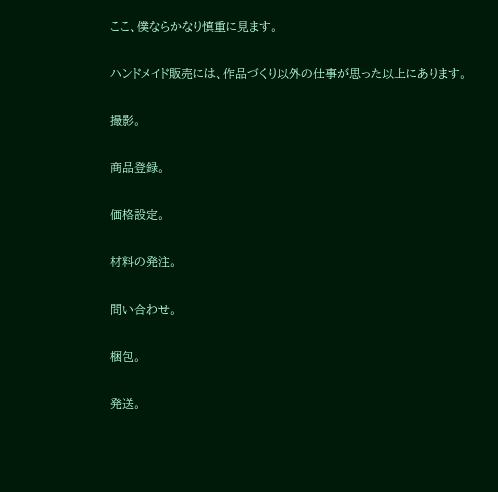ここ、僕ならかなり慎重に見ます。

ハンドメイド販売には、作品づくり以外の仕事が思った以上にあります。

撮影。

商品登録。

価格設定。

材料の発注。

問い合わせ。

梱包。

発送。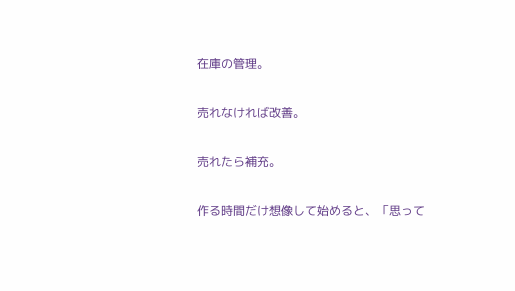在庫の管理。

売れなければ改善。

売れたら補充。

作る時間だけ想像して始めると、「思って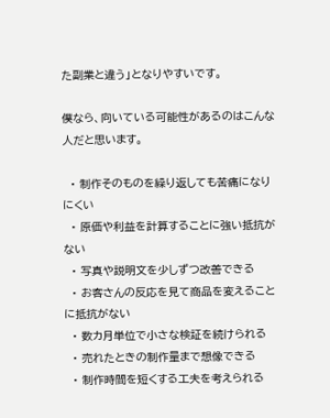た副業と違う」となりやすいです。

僕なら、向いている可能性があるのはこんな人だと思います。

  • 制作そのものを繰り返しても苦痛になりにくい
  • 原価や利益を計算することに強い抵抗がない
  • 写真や説明文を少しずつ改善できる
  • お客さんの反応を見て商品を変えることに抵抗がない
  • 数カ月単位で小さな検証を続けられる
  • 売れたときの制作量まで想像できる
  • 制作時間を短くする工夫を考えられる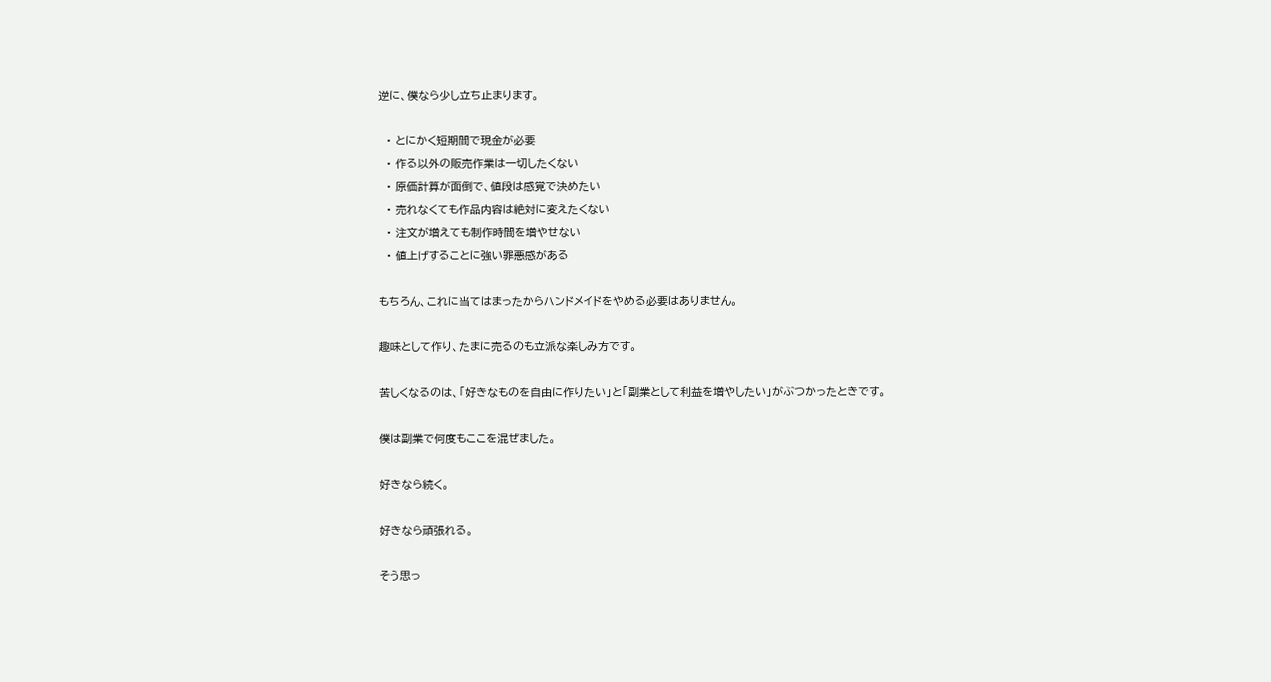逆に、僕なら少し立ち止まります。

  • とにかく短期間で現金が必要
  • 作る以外の販売作業は一切したくない
  • 原価計算が面倒で、値段は感覚で決めたい
  • 売れなくても作品内容は絶対に変えたくない
  • 注文が増えても制作時間を増やせない
  • 値上げすることに強い罪悪感がある

もちろん、これに当てはまったからハンドメイドをやめる必要はありません。

趣味として作り、たまに売るのも立派な楽しみ方です。

苦しくなるのは、「好きなものを自由に作りたい」と「副業として利益を増やしたい」がぶつかったときです。

僕は副業で何度もここを混ぜました。

好きなら続く。

好きなら頑張れる。

そう思っ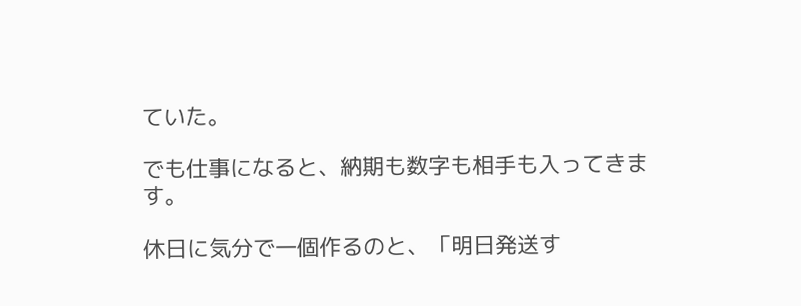ていた。

でも仕事になると、納期も数字も相手も入ってきます。

休日に気分で一個作るのと、「明日発送す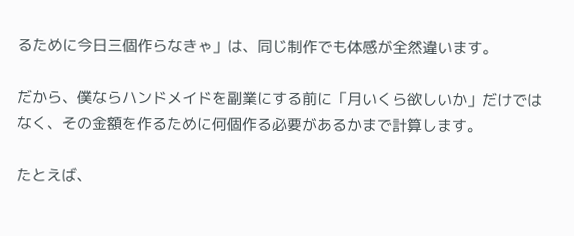るために今日三個作らなきゃ」は、同じ制作でも体感が全然違います。

だから、僕ならハンドメイドを副業にする前に「月いくら欲しいか」だけではなく、その金額を作るために何個作る必要があるかまで計算します。

たとえば、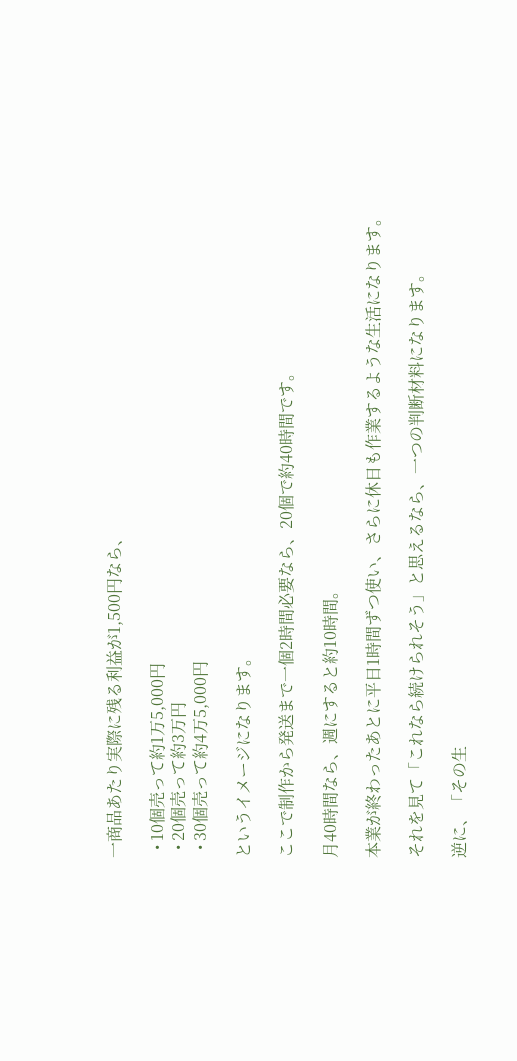一商品あたり実際に残る利益が1,500円なら、

  • 10個売って約1万5,000円
  • 20個売って約3万円
  • 30個売って約4万5,000円

というイメージになります。

ここで制作から発送まで一個2時間必要なら、20個で約40時間です。

月40時間なら、週にすると約10時間。

本業が終わったあとに平日1時間ずつ使い、さらに休日も作業するような生活になります。

それを見て「これなら続けられそう」と思えるなら、一つの判断材料になります。

逆に、「その生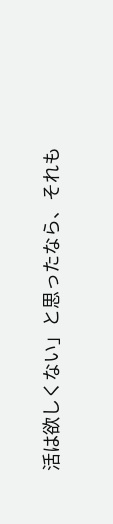活は欲しくない」と思ったなら、それも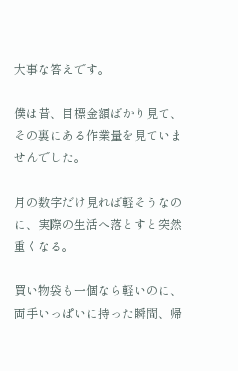大事な答えです。

僕は昔、目標金額ばかり見て、その裏にある作業量を見ていませんでした。

月の数字だけ見れば軽そうなのに、実際の生活へ落とすと突然重くなる。

買い物袋も一個なら軽いのに、両手いっぱいに持った瞬間、帰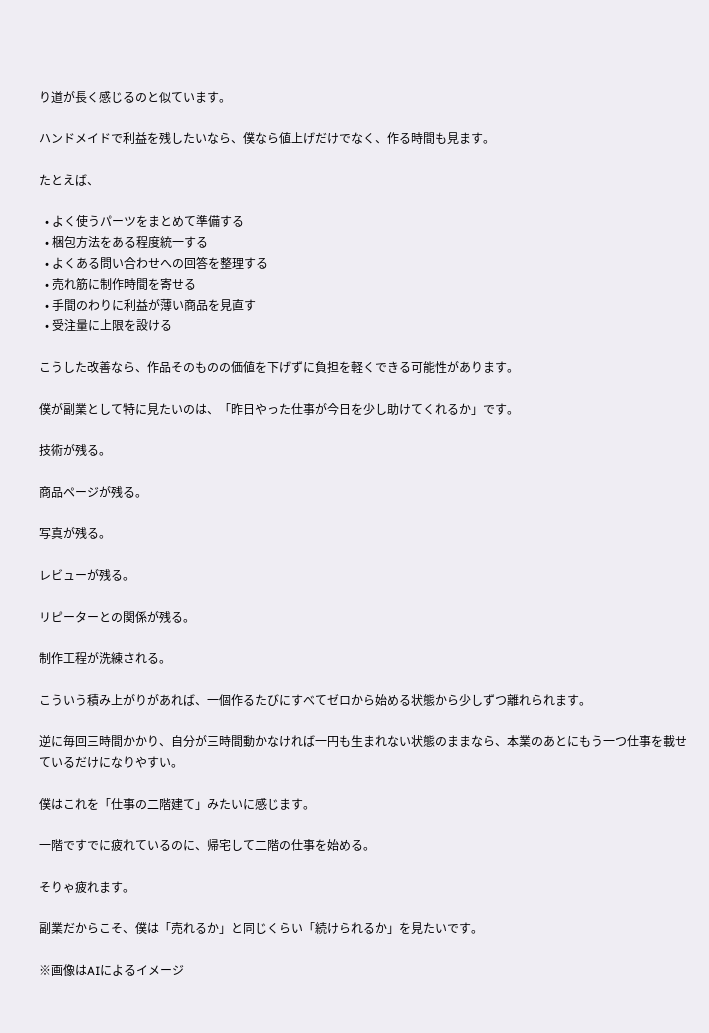り道が長く感じるのと似ています。

ハンドメイドで利益を残したいなら、僕なら値上げだけでなく、作る時間も見ます。

たとえば、

  • よく使うパーツをまとめて準備する
  • 梱包方法をある程度統一する
  • よくある問い合わせへの回答を整理する
  • 売れ筋に制作時間を寄せる
  • 手間のわりに利益が薄い商品を見直す
  • 受注量に上限を設ける

こうした改善なら、作品そのものの価値を下げずに負担を軽くできる可能性があります。

僕が副業として特に見たいのは、「昨日やった仕事が今日を少し助けてくれるか」です。

技術が残る。

商品ページが残る。

写真が残る。

レビューが残る。

リピーターとの関係が残る。

制作工程が洗練される。

こういう積み上がりがあれば、一個作るたびにすべてゼロから始める状態から少しずつ離れられます。

逆に毎回三時間かかり、自分が三時間動かなければ一円も生まれない状態のままなら、本業のあとにもう一つ仕事を載せているだけになりやすい。

僕はこれを「仕事の二階建て」みたいに感じます。

一階ですでに疲れているのに、帰宅して二階の仕事を始める。

そりゃ疲れます。

副業だからこそ、僕は「売れるか」と同じくらい「続けられるか」を見たいです。

※画像はAIによるイメージ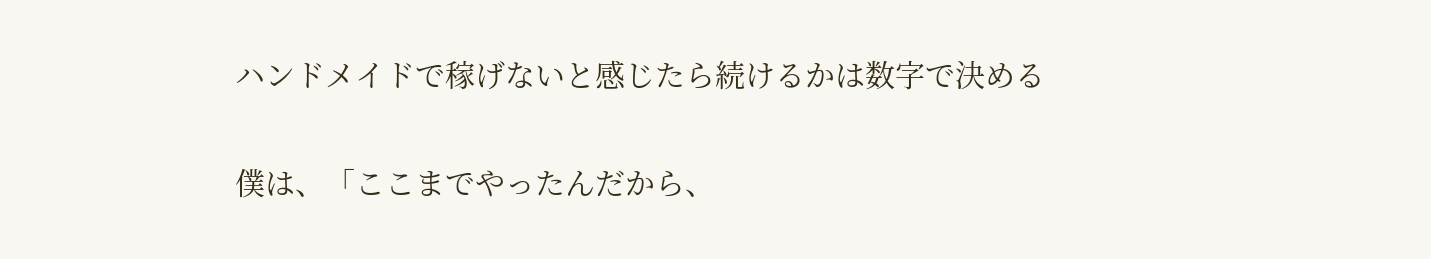ハンドメイドで稼げないと感じたら続けるかは数字で決める

僕は、「ここまでやったんだから、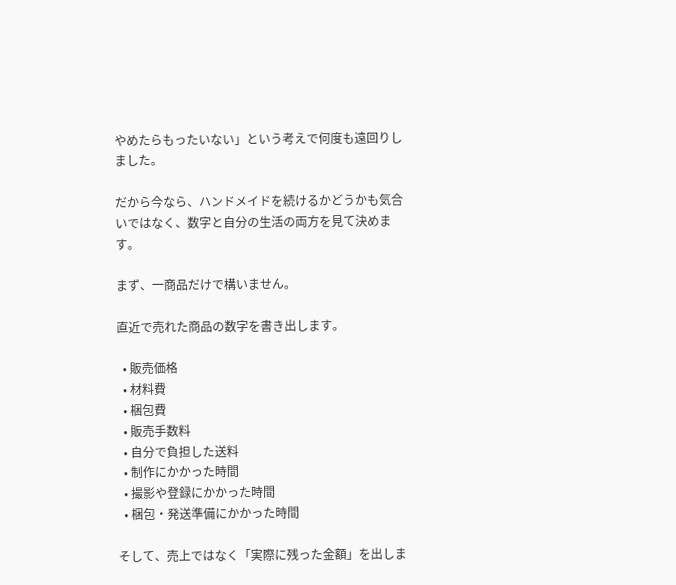やめたらもったいない」という考えで何度も遠回りしました。

だから今なら、ハンドメイドを続けるかどうかも気合いではなく、数字と自分の生活の両方を見て決めます。

まず、一商品だけで構いません。

直近で売れた商品の数字を書き出します。

  • 販売価格
  • 材料費
  • 梱包費
  • 販売手数料
  • 自分で負担した送料
  • 制作にかかった時間
  • 撮影や登録にかかった時間
  • 梱包・発送準備にかかった時間

そして、売上ではなく「実際に残った金額」を出しま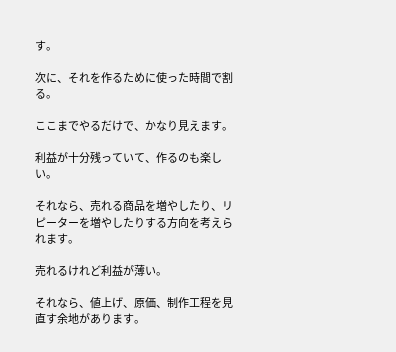す。

次に、それを作るために使った時間で割る。

ここまでやるだけで、かなり見えます。

利益が十分残っていて、作るのも楽しい。

それなら、売れる商品を増やしたり、リピーターを増やしたりする方向を考えられます。

売れるけれど利益が薄い。

それなら、値上げ、原価、制作工程を見直す余地があります。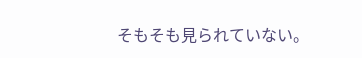そもそも見られていない。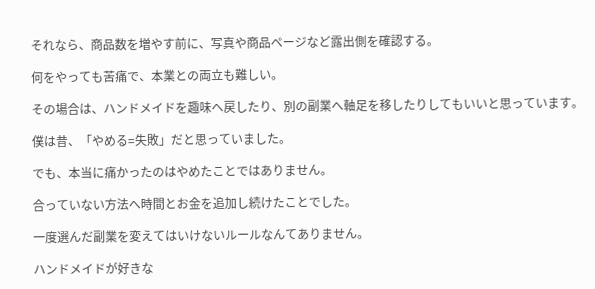それなら、商品数を増やす前に、写真や商品ページなど露出側を確認する。

何をやっても苦痛で、本業との両立も難しい。

その場合は、ハンドメイドを趣味へ戻したり、別の副業へ軸足を移したりしてもいいと思っています。

僕は昔、「やめる=失敗」だと思っていました。

でも、本当に痛かったのはやめたことではありません。

合っていない方法へ時間とお金を追加し続けたことでした。

一度選んだ副業を変えてはいけないルールなんてありません。

ハンドメイドが好きな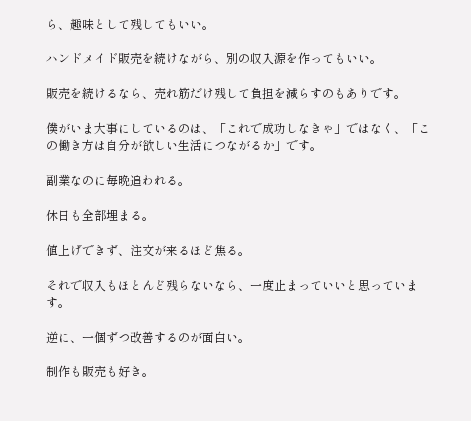ら、趣味として残してもいい。

ハンドメイド販売を続けながら、別の収入源を作ってもいい。

販売を続けるなら、売れ筋だけ残して負担を減らすのもありです。

僕がいま大事にしているのは、「これで成功しなきゃ」ではなく、「この働き方は自分が欲しい生活につながるか」です。

副業なのに毎晩追われる。

休日も全部埋まる。

値上げできず、注文が来るほど焦る。

それで収入もほとんど残らないなら、一度止まっていいと思っています。

逆に、一個ずつ改善するのが面白い。

制作も販売も好き。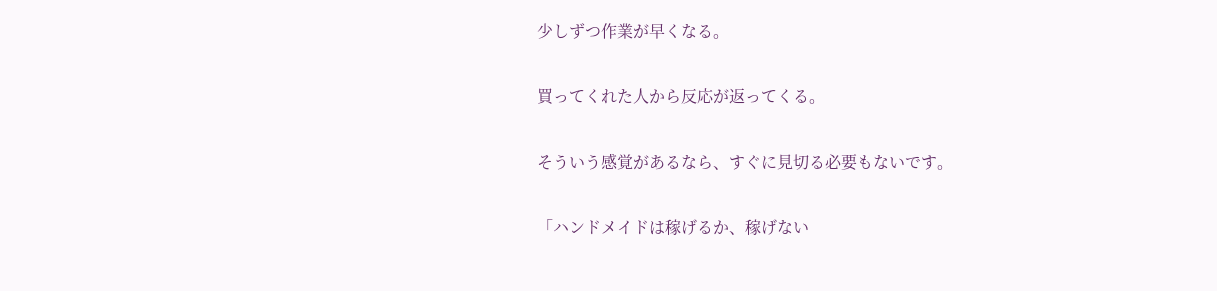少しずつ作業が早くなる。

買ってくれた人から反応が返ってくる。

そういう感覚があるなら、すぐに見切る必要もないです。

「ハンドメイドは稼げるか、稼げない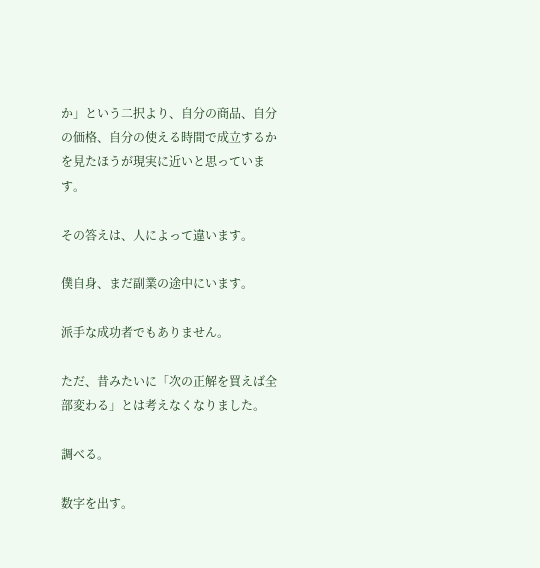か」という二択より、自分の商品、自分の価格、自分の使える時間で成立するかを見たほうが現実に近いと思っています。

その答えは、人によって違います。

僕自身、まだ副業の途中にいます。

派手な成功者でもありません。

ただ、昔みたいに「次の正解を買えば全部変わる」とは考えなくなりました。

調べる。

数字を出す。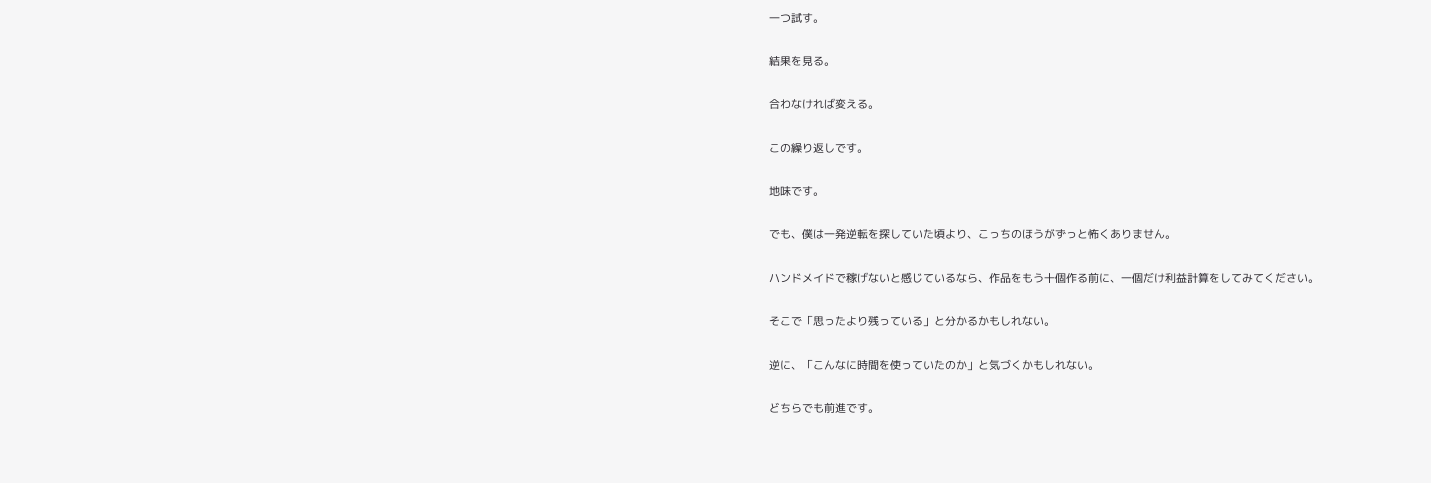一つ試す。

結果を見る。

合わなければ変える。

この繰り返しです。

地味です。

でも、僕は一発逆転を探していた頃より、こっちのほうがずっと怖くありません。

ハンドメイドで稼げないと感じているなら、作品をもう十個作る前に、一個だけ利益計算をしてみてください。

そこで「思ったより残っている」と分かるかもしれない。

逆に、「こんなに時間を使っていたのか」と気づくかもしれない。

どちらでも前進です。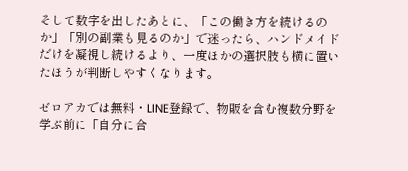そして数字を出したあとに、「この働き方を続けるのか」「別の副業も見るのか」で迷ったら、ハンドメイドだけを凝視し続けるより、一度ほかの選択肢も横に置いたほうが判断しやすくなります。

ゼロアカでは無料・LINE登録で、物販を含む複数分野を学ぶ前に「自分に合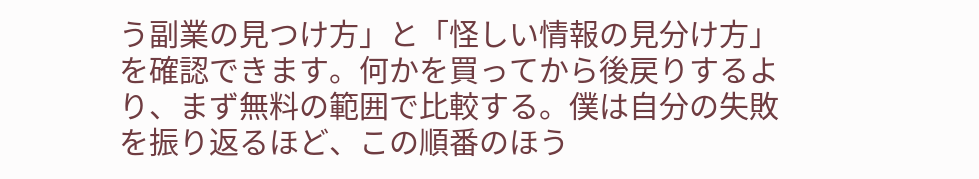う副業の見つけ方」と「怪しい情報の見分け方」を確認できます。何かを買ってから後戻りするより、まず無料の範囲で比較する。僕は自分の失敗を振り返るほど、この順番のほう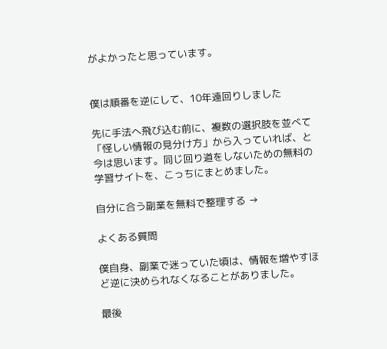がよかったと思っています。


僕は順番を逆にして、10年遠回りしました

先に手法へ飛び込む前に、複数の選択肢を並べて「怪しい情報の見分け方」から入っていれば、と今は思います。同じ回り道をしないための無料の学習サイトを、こっちにまとめました。

自分に合う副業を無料で整理する →

よくある質問

僕自身、副業で迷っていた頃は、情報を増やすほど逆に決められなくなることがありました。

最後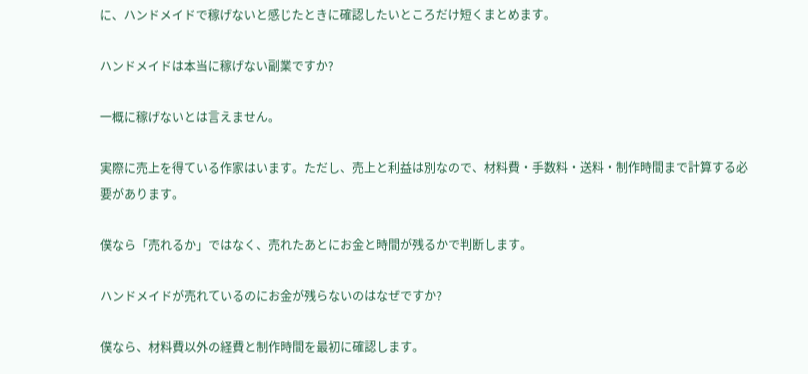に、ハンドメイドで稼げないと感じたときに確認したいところだけ短くまとめます。

ハンドメイドは本当に稼げない副業ですか?

一概に稼げないとは言えません。

実際に売上を得ている作家はいます。ただし、売上と利益は別なので、材料費・手数料・送料・制作時間まで計算する必要があります。

僕なら「売れるか」ではなく、売れたあとにお金と時間が残るかで判断します。

ハンドメイドが売れているのにお金が残らないのはなぜですか?

僕なら、材料費以外の経費と制作時間を最初に確認します。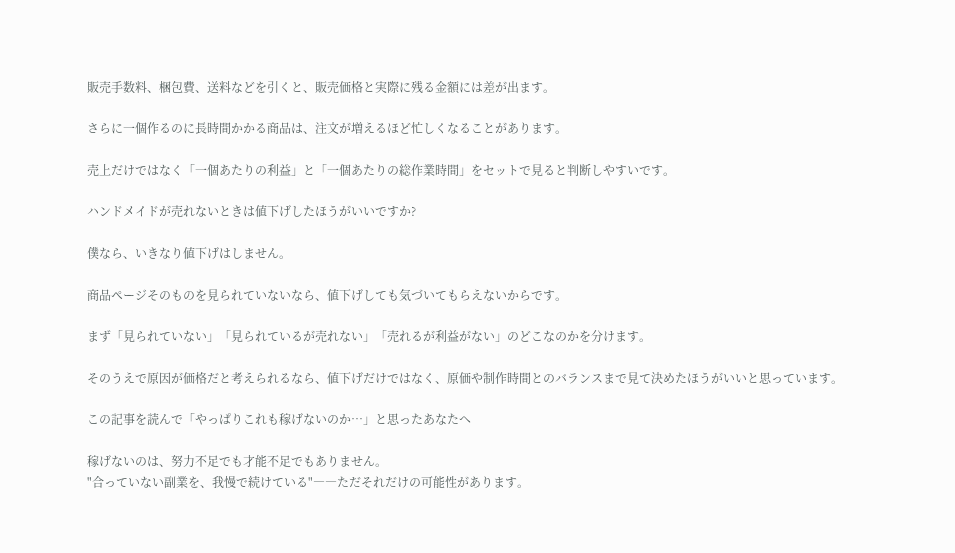販売手数料、梱包費、送料などを引くと、販売価格と実際に残る金額には差が出ます。

さらに一個作るのに長時間かかる商品は、注文が増えるほど忙しくなることがあります。

売上だけではなく「一個あたりの利益」と「一個あたりの総作業時間」をセットで見ると判断しやすいです。

ハンドメイドが売れないときは値下げしたほうがいいですか?

僕なら、いきなり値下げはしません。

商品ページそのものを見られていないなら、値下げしても気づいてもらえないからです。

まず「見られていない」「見られているが売れない」「売れるが利益がない」のどこなのかを分けます。

そのうえで原因が価格だと考えられるなら、値下げだけではなく、原価や制作時間とのバランスまで見て決めたほうがいいと思っています。

この記事を読んで「やっぱりこれも稼げないのか…」と思ったあなたへ

稼げないのは、努力不足でも才能不足でもありません。
"合っていない副業を、我慢で続けている"――ただそれだけの可能性があります。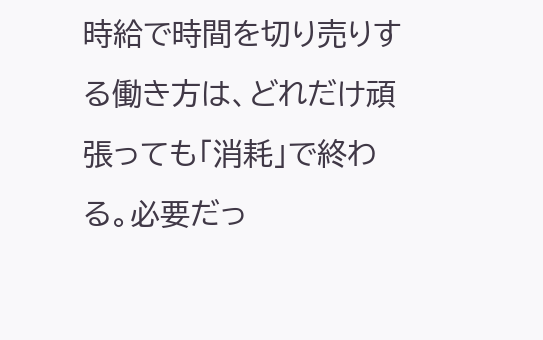時給で時間を切り売りする働き方は、どれだけ頑張っても「消耗」で終わる。必要だっ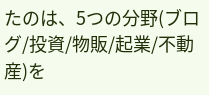たのは、5つの分野(ブログ/投資/物販/起業/不動産)を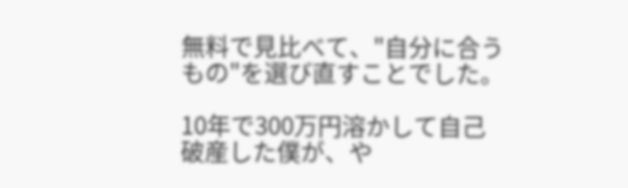無料で見比べて、"自分に合うもの"を選び直すことでした。

10年で300万円溶かして自己破産した僕が、や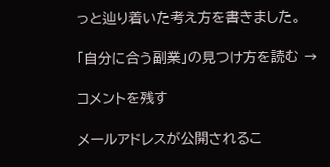っと辿り着いた考え方を書きました。

「自分に合う副業」の見つけ方を読む →

コメントを残す

メールアドレスが公開されるこ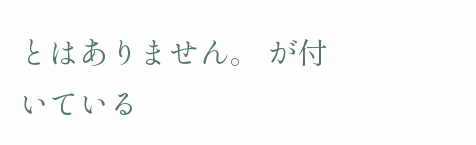とはありません。 が付いている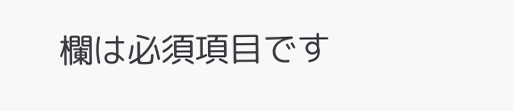欄は必須項目です